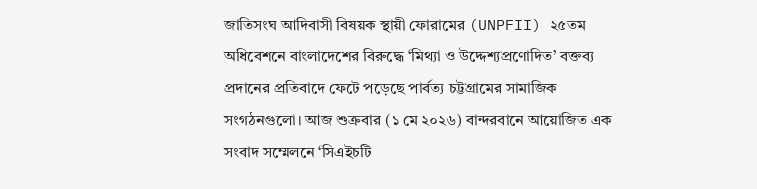জাতিসংঘ আদিবাসী বিষয়ক স্থায়ী ফোরামের (UNPFII) ২৫তম অধিবেশনে বাংলাদেশের বিরুদ্ধে ‘মিথ্যা ও উদ্দেশ্যপ্রণোদিত’ বক্তব্য প্রদানের প্রতিবাদে ফেটে পড়েছে পার্বত্য চট্টগ্রামের সামাজিক সংগঠনগুলো। আজ শুক্রবার (১ মে ২০২৬) বান্দরবানে আয়োজিত এক সংবাদ সম্মেলনে ‘সিএইচটি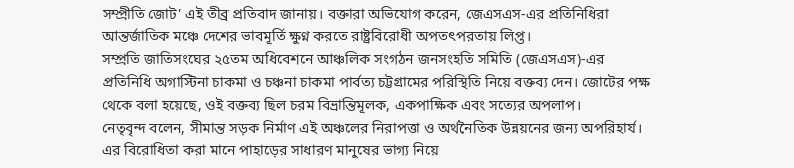সম্প্রীতি জোট’ এই তীব্র প্রতিবাদ জানায়। বক্তারা অভিযোগ করেন, জেএসএস-এর প্রতিনিধিরা আন্তর্জাতিক মঞ্চে দেশের ভাবমূর্তি ক্ষুণ্ন করতে রাষ্ট্রবিরোধী অপতৎপরতায় লিপ্ত।
সম্প্রতি জাতিসংঘের ২৫তম অধিবেশনে আঞ্চলিক সংগঠন জনসংহতি সমিতি (জেএসএস)-এর প্রতিনিধি অগাস্টিনা চাকমা ও চঞ্চনা চাকমা পার্বত্য চট্টগ্রামের পরিস্থিতি নিয়ে বক্তব্য দেন। জোটের পক্ষ থেকে বলা হয়েছে, ওই বক্তব্য ছিল চরম বিভ্রান্তিমূলক, একপাক্ষিক এবং সত্যের অপলাপ।
নেতৃবৃন্দ বলেন, সীমান্ত সড়ক নির্মাণ এই অঞ্চলের নিরাপত্তা ও অর্থনৈতিক উন্নয়নের জন্য অপরিহার্য। এর বিরোধিতা করা মানে পাহাড়ের সাধারণ মানুষের ভাগ্য নিয়ে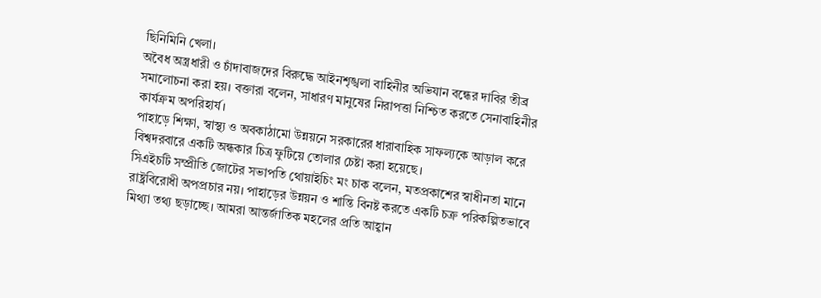ছিনিমিনি খেলা।
অবৈধ অস্ত্রধারী ও চাঁদাবাজদের বিরুদ্ধে আইনশৃঙ্খলা বাহিনীর অভিযান বন্ধের দাবির তীব্র সমালোচনা করা হয়। বক্তারা বলেন, সাধারণ মানুষের নিরাপত্তা নিশ্চিত করতে সেনাবাহিনীর কার্যক্রম অপরিহার্য।
পাহাড়ে শিক্ষা, স্বাস্থ্য ও অবকাঠামো উন্নয়নে সরকারের ধারাবাহিক সাফল্যকে আড়াল করে বিশ্বদরবারে একটি অন্ধকার চিত্র ফুটিয়ে তোলার চেষ্টা করা হয়েছে।
সিএইচটি সম্প্রীতি জোটের সভাপতি থোয়াইচিং মং চাক বলেন, মতপ্রকাশের স্বাধীনতা মানে রাষ্ট্রবিরোধী অপপ্রচার নয়। পাহাড়ের উন্নয়ন ও শান্তি বিনষ্ট করতে একটি চক্র পরিকল্পিতভাবে মিথ্যা তথ্য ছড়াচ্ছে। আমরা আন্তর্জাতিক মহলের প্রতি আহ্বান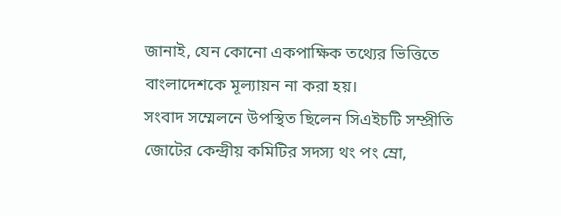জানাই, যেন কোনো একপাক্ষিক তথ্যের ভিত্তিতে বাংলাদেশকে মূল্যায়ন না করা হয়।
সংবাদ সম্মেলনে উপস্থিত ছিলেন সিএইচটি সম্প্রীতি জোটের কেন্দ্রীয় কমিটির সদস্য থং পং ম্রো,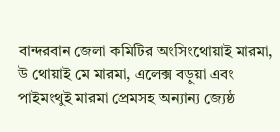বান্দরবান জেলা কমিটির অংসিংথোয়াই মারমা, উ থোয়াই মে মারমা, এলেক্স বড়ুয়া এবং পাইমংথুই মারমা প্রেমসহ অন্যান্য জ্যেষ্ঠ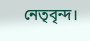নেতৃবৃন্দ।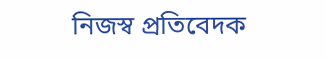নিজস্ব প্রতিবেদক